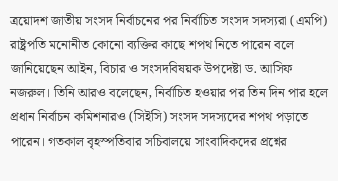ত্রয়োদশ জাতীয় সংসদ নির্বাচনের পর নির্বাচিত সংসদ সদস্যরা (এমপি) রাষ্ট্রপতি মনোনীত কোনো ব্যক্তির কাছে শপথ নিতে পারেন বলে জানিয়েছেন আইন, বিচার ও সংসদবিষয়ক উপদেষ্টা ড. আসিফ নজরুল। তিনি আরও বলেছেন, নির্বাচিত হওয়ার পর তিন দিন পার হলে প্রধান নির্বাচন কমিশনারও (সিইসি) সংসদ সদস্যদের শপথ পড়াতে পারেন। গতকাল বৃহস্পতিবার সচিবালয়ে সাংবাদিকদের প্রশ্নের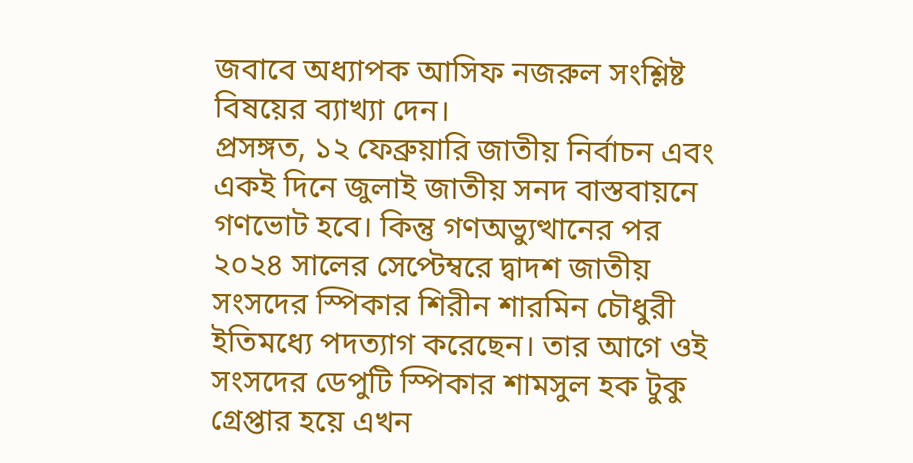জবাবে অধ্যাপক আসিফ নজরুল সংশ্লিষ্ট বিষয়ের ব্যাখ্যা দেন।
প্রসঙ্গত, ১২ ফেব্রুয়ারি জাতীয় নির্বাচন এবং একই দিনে জুলাই জাতীয় সনদ বাস্তবায়নে গণভোট হবে। কিন্তু গণঅভ্যুত্থানের পর ২০২৪ সালের সেপ্টেম্বরে দ্বাদশ জাতীয় সংসদের স্পিকার শিরীন শারমিন চৌধুরী ইতিমধ্যে পদত্যাগ করেছেন। তার আগে ওই সংসদের ডেপুটি স্পিকার শামসুল হক টুকু গ্রেপ্তার হয়ে এখন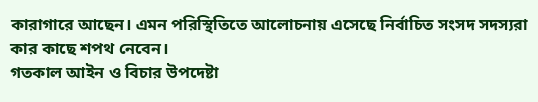কারাগারে আছেন। এমন পরিস্থিতিতে আলোচনায় এসেছে নির্বাচিত সংসদ সদস্যরা কার কাছে শপথ নেবেন।
গতকাল আইন ও বিচার উপদেষ্টা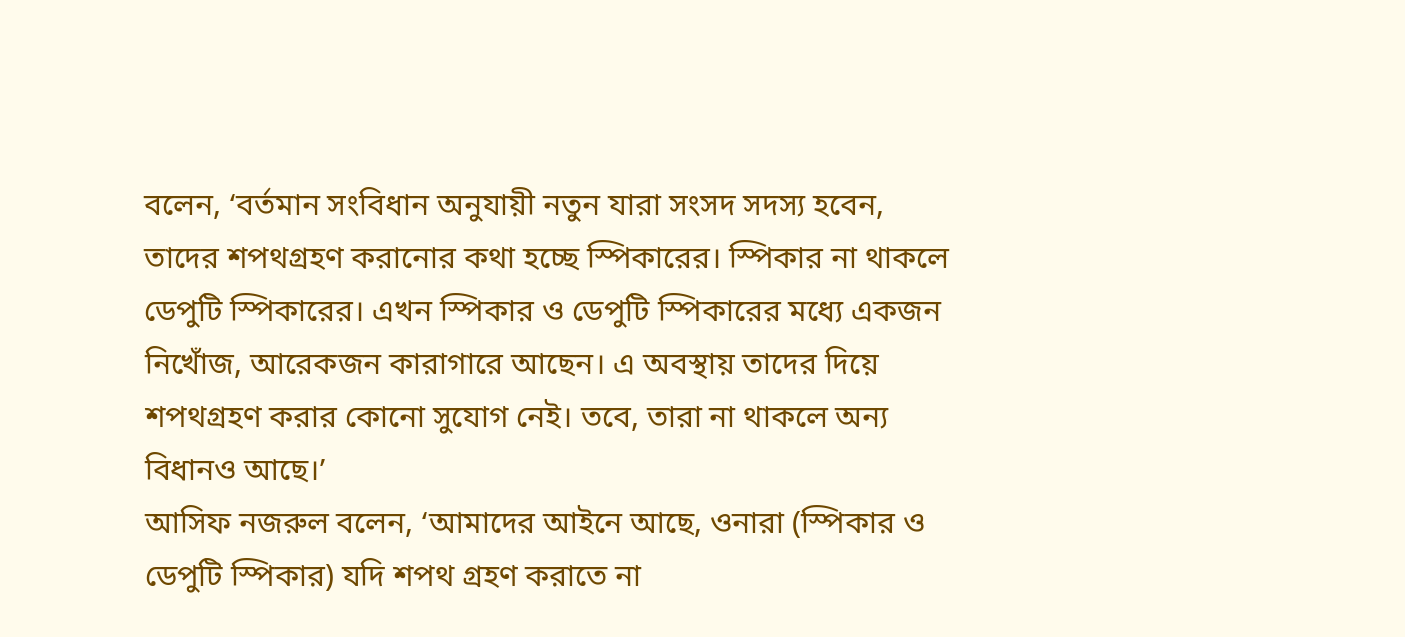বলেন, ‘বর্তমান সংবিধান অনুযায়ী নতুন যারা সংসদ সদস্য হবেন, তাদের শপথগ্রহণ করানোর কথা হচ্ছে স্পিকারের। স্পিকার না থাকলে ডেপুটি স্পিকারের। এখন স্পিকার ও ডেপুটি স্পিকারের মধ্যে একজন নিখোঁজ, আরেকজন কারাগারে আছেন। এ অবস্থায় তাদের দিয়ে শপথগ্রহণ করার কোনো সুযোগ নেই। তবে, তারা না থাকলে অন্য বিধানও আছে।’
আসিফ নজরুল বলেন, ‘আমাদের আইনে আছে, ওনারা (স্পিকার ও ডেপুটি স্পিকার) যদি শপথ গ্রহণ করাতে না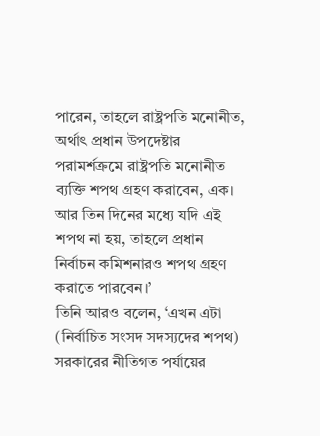পারেন, তাহলে রাষ্ট্রপতি মনোনীত, অর্থাৎ প্রধান উপদেষ্টার পরামর্শক্রমে রাষ্ট্রপতি মনোনীত ব্যক্তি শপথ গ্রহণ করাবেন, এক। আর তিন দিনের মধ্যে যদি এই শপথ না হয়, তাহলে প্রধান নির্বাচন কমিশনারও শপথ গ্রহণ করাতে পারবেন।’
তিনি আরও বলেন, ‘এখন এটা (নির্বাচিত সংসদ সদস্যদের শপথ) সরকারের নীতিগত পর্যায়ের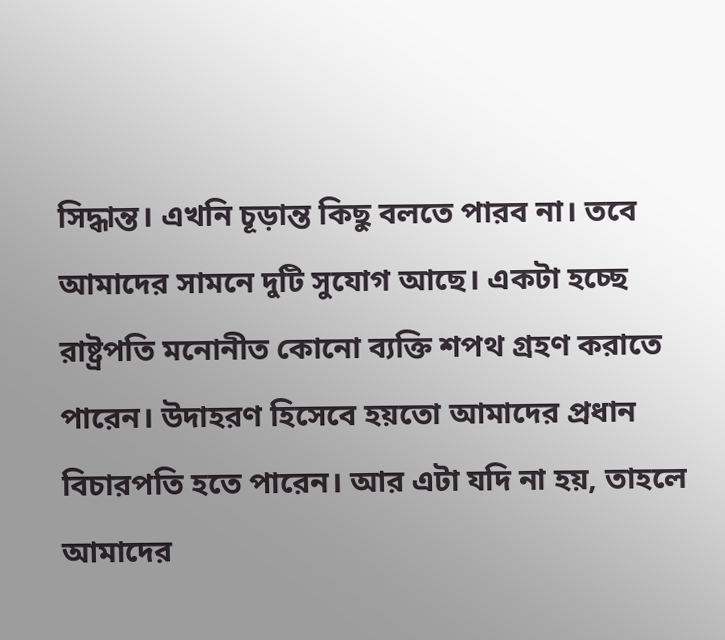সিদ্ধান্ত। এখনি চূড়ান্ত কিছু বলতে পারব না। তবে আমাদের সামনে দুটি সুযোগ আছে। একটা হচ্ছে রাষ্ট্রপতি মনোনীত কোনো ব্যক্তি শপথ গ্রহণ করাতে পারেন। উদাহরণ হিসেবে হয়তো আমাদের প্রধান বিচারপতি হতে পারেন। আর এটা যদি না হয়, তাহলে আমাদের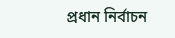প্রধান নির্বাচন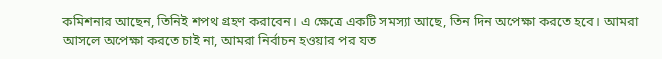কমিশনার আছেন, তিনিই শপথ গ্রহণ করাবেন। এ ক্ষেত্রে একটি সমস্যা আছে, তিন দিন অপেক্ষা করতে হবে। আমরা আসলে অপেক্ষা করতে চাই না, আমরা নির্বাচন হওয়ার পর যত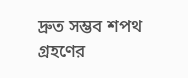দ্রুত সম্ভব শপথ গ্রহণের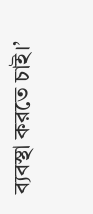ব্যবস্থা করতে চাই।’